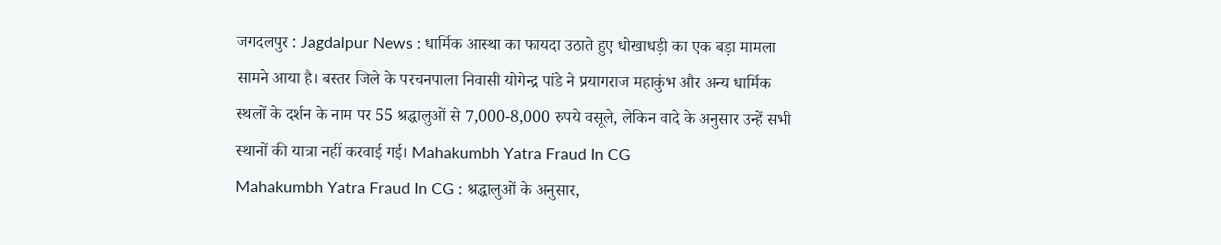जगदलपुर : Jagdalpur News : धार्मिक आस्था का फायदा उठाते हुए धोखाधड़ी का एक बड़ा मामला सामने आया है। बस्तर जिले के परचनपाला निवासी योगेन्द्र पांडे ने प्रयागराज महाकुंभ और अन्य धार्मिक स्थलों के दर्शन के नाम पर 55 श्रद्धालुओं से 7,000-8,000 रुपये वसूले, लेकिन वादे के अनुसार उन्हें सभी स्थानों की यात्रा नहीं करवाई गई। Mahakumbh Yatra Fraud In CG
Mahakumbh Yatra Fraud In CG : श्रद्धालुओं के अनुसार,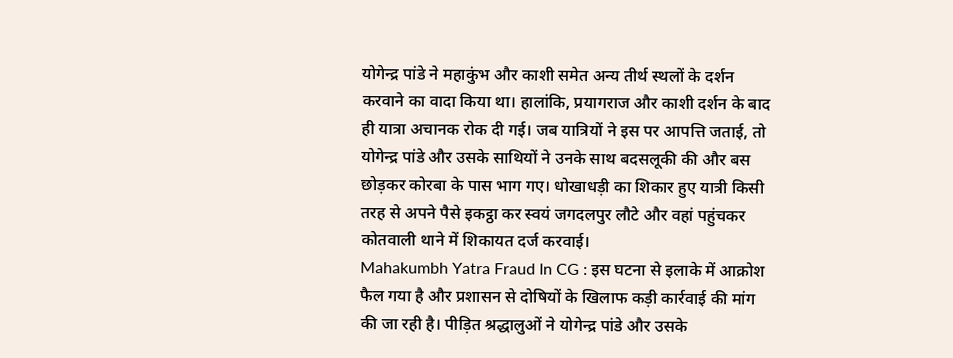योगेन्द्र पांडे ने महाकुंभ और काशी समेत अन्य तीर्थ स्थलों के दर्शन करवाने का वादा किया था। हालांकि, प्रयागराज और काशी दर्शन के बाद ही यात्रा अचानक रोक दी गई। जब यात्रियों ने इस पर आपत्ति जताई, तो योगेन्द्र पांडे और उसके साथियों ने उनके साथ बदसलूकी की और बस छोड़कर कोरबा के पास भाग गए। धोखाधड़ी का शिकार हुए यात्री किसी तरह से अपने पैसे इकट्ठा कर स्वयं जगदलपुर लौटे और वहां पहुंचकर कोतवाली थाने में शिकायत दर्ज करवाई।
Mahakumbh Yatra Fraud In CG : इस घटना से इलाके में आक्रोश फैल गया है और प्रशासन से दोषियों के खिलाफ कड़ी कार्रवाई की मांग की जा रही है। पीड़ित श्रद्धालुओं ने योगेन्द्र पांडे और उसके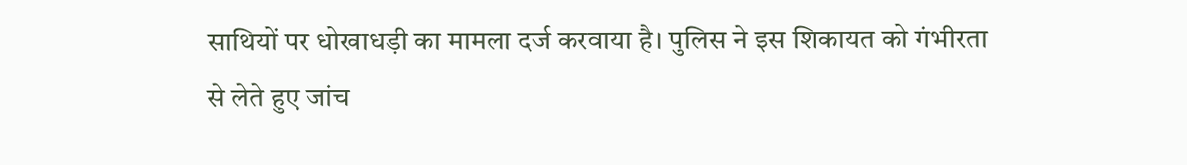साथियों पर धोखाधड़ी का मामला दर्ज करवाया है। पुलिस ने इस शिकायत को गंभीरता से लेते हुए जांच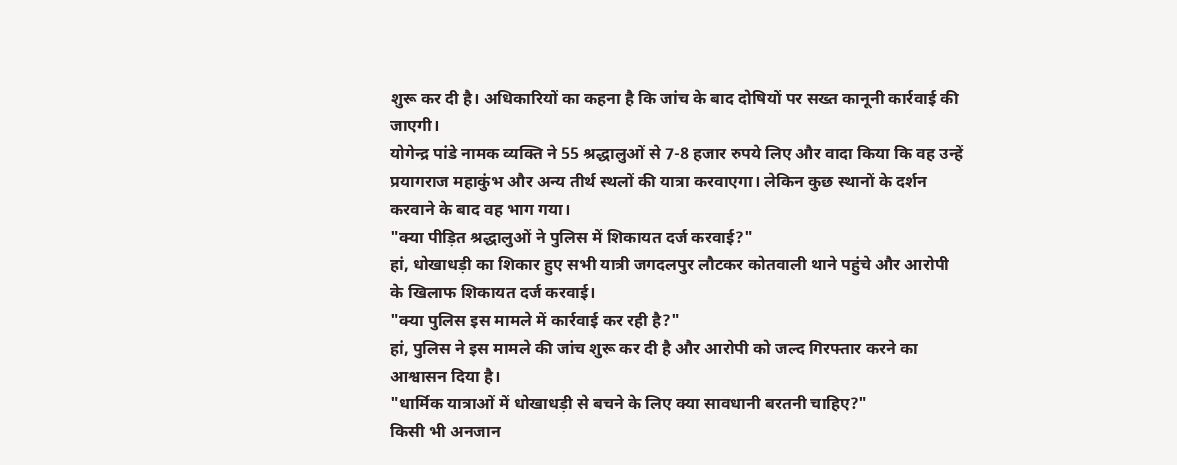शुरू कर दी है। अधिकारियों का कहना है कि जांच के बाद दोषियों पर सख्त कानूनी कार्रवाई की जाएगी।
योगेन्द्र पांडे नामक व्यक्ति ने 55 श्रद्धालुओं से 7-8 हजार रुपये लिए और वादा किया कि वह उन्हें प्रयागराज महाकुंभ और अन्य तीर्थ स्थलों की यात्रा करवाएगा। लेकिन कुछ स्थानों के दर्शन करवाने के बाद वह भाग गया।
"क्या पीड़ित श्रद्धालुओं ने पुलिस में शिकायत दर्ज करवाई?"
हां, धोखाधड़ी का शिकार हुए सभी यात्री जगदलपुर लौटकर कोतवाली थाने पहुंचे और आरोपी के खिलाफ शिकायत दर्ज करवाई।
"क्या पुलिस इस मामले में कार्रवाई कर रही है?"
हां, पुलिस ने इस मामले की जांच शुरू कर दी है और आरोपी को जल्द गिरफ्तार करने का आश्वासन दिया है।
"धार्मिक यात्राओं में धोखाधड़ी से बचने के लिए क्या सावधानी बरतनी चाहिए?"
किसी भी अनजान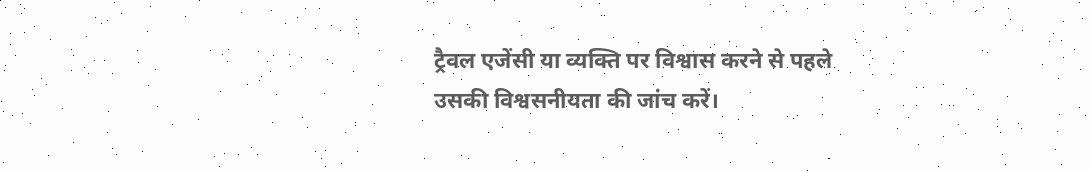ट्रैवल एजेंसी या व्यक्ति पर विश्वास करने से पहले उसकी विश्वसनीयता की जांच करें।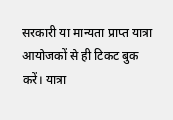सरकारी या मान्यता प्राप्त यात्रा आयोजकों से ही टिकट बुक करें। यात्रा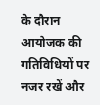के दौरान आयोजक की गतिविधियों पर नजर रखें और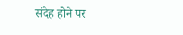संदेह होने पर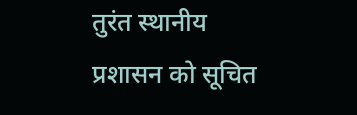तुरंत स्थानीय प्रशासन को सूचित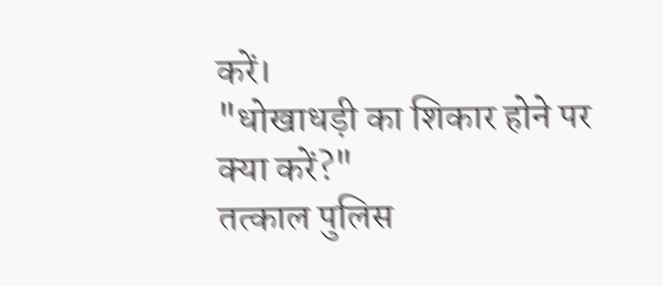करें।
"धोखाधड़ी का शिकार होने पर क्या करें?"
तत्काल पुलिस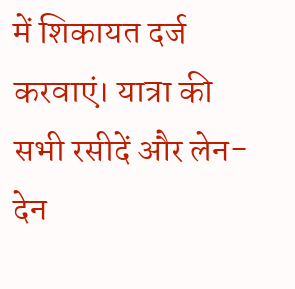में शिकायत दर्ज करवाएं। यात्रा की सभी रसीदें और लेन-देन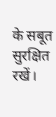के सबूत सुरक्षित रखें।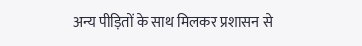अन्य पीड़ितों के साथ मिलकर प्रशासन से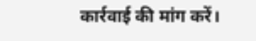कार्रवाई की मांग करें।